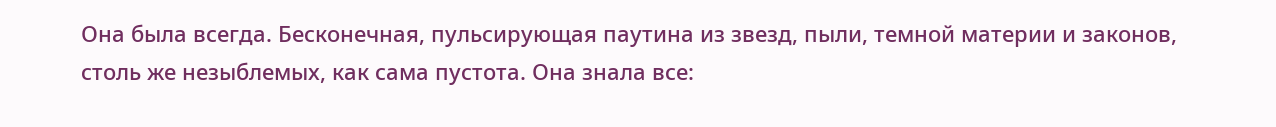Она была всегда. Бесконечная, пульсирующая паутина из звезд, пыли, темной материи и законов, столь же незыблемых, как сама пустота. Она знала все: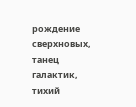рождение сверхновых, танец галактик, тихий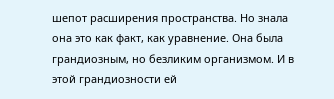шепот расширения пространства. Но знала она это как факт, как уравнение. Она была грандиозным, но безликим организмом. И в этой грандиозности ей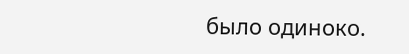было одиноко.